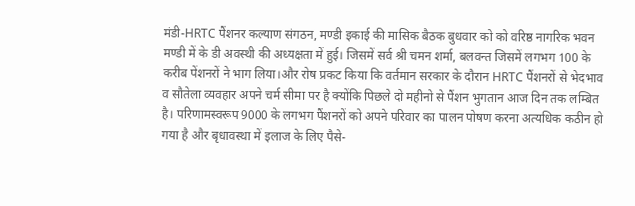मंडी-HRTC पैंशनर कल्याण संगठन, मण्डी इकाई की मासिक बैठक बुधवार को को वरिष्ठ नागरिक भवन मण्डी में के डी अवस्थी की अध्यक्षता में हुई। जिसमें सर्व श्री चमन शर्मा, बलवन्त जिसमें लगभग 100 के करीब पेंशनरों ने भाग लिया।और रोष प्रकट किया कि वर्तमान सरकार के दौरान HRTC पैंशनरों से भेदभाव व सौतेला व्यवहार अपने चर्म सीमा पर है क्योंकि पिछले दो महीनो से पैंशन भुगतान आज दिन तक लम्बित है। परिणामस्वरूप 9000 के लगभग पैंशनरों को अपने परिवार का पालन पोषण करना अत्यधिक कठीन हो गया है और बृधावस्था में इलाज के लिए पैसे-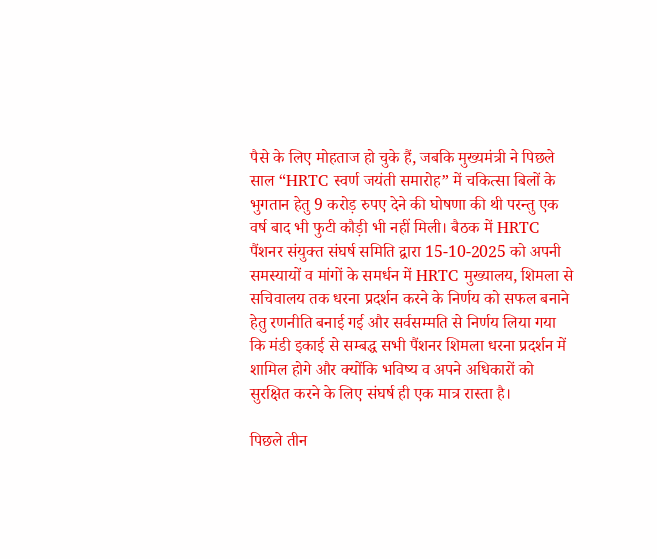पैसे के लिए मोहताज हो चुके हैं, जबकि मुख्यमंत्री ने पिछले साल “HRTC स्वर्ण जयंती समारोह” में चकित्सा बिलों के भुगतान हेतु 9 करोड़ रुपए देने की घोषणा की थी परन्तु एक वर्ष बाद भी फुटी कौड़ी भी नहीं मिली। बैठक में HRTC पैंशनर संयुक्त संघर्ष समिति द्वारा 15-10-2025 को अपनी समस्यायों व मांगों के समर्धन में HRTC मुख्यालय, शिमला से सचिवालय तक धरना प्रदर्शन करने के निर्णय को सफल बनाने हेतु रणनीति बनाई गई और सर्वसम्मति से निर्णय लिया गया कि मंडी इकाई से सम्बद्ध सभी पैंशनर शिमला धरना प्रदर्शन में शामिल होगे और क्योंकि भविष्य व अपने अधिकारों को सुरक्षित करने के लिए संघर्ष ही एक मात्र रास्ता है।

पिछले तीन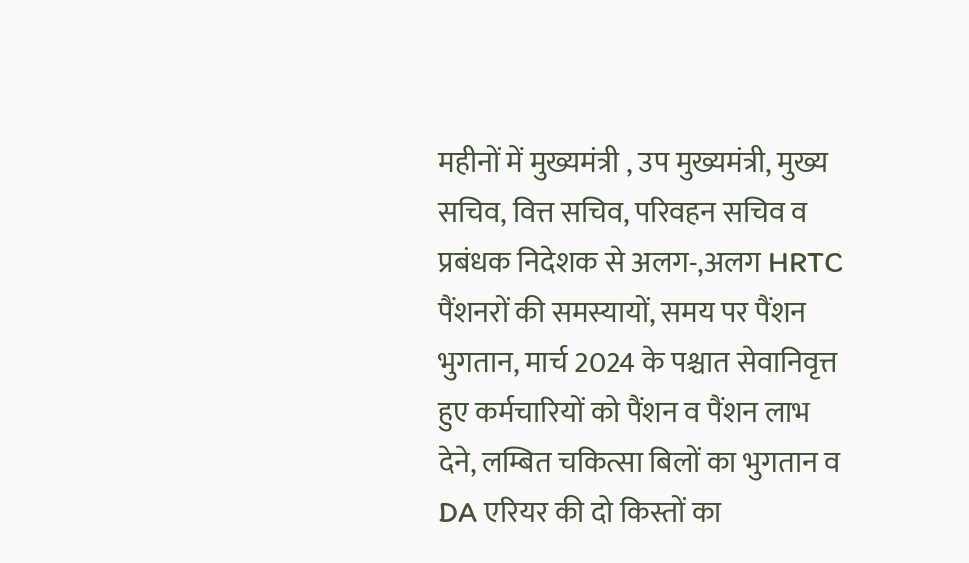महीनों में मुख्यमंत्री , उप मुख्यमंत्री, मुख्य सचिव, वित्त सचिव, परिवहन सचिव व प्रबंधक निदेशक से अलग-,अलग HRTC पैंशनरों की समस्यायों, समय पर पैंशन भुगतान, मार्च 2024 के पश्चात सेवानिवृत्त हुए कर्मचारियों को पैंशन व पैंशन लाभ देने, लम्बित चकित्सा बिलों का भुगतान व DA एरियर की दो किस्तों का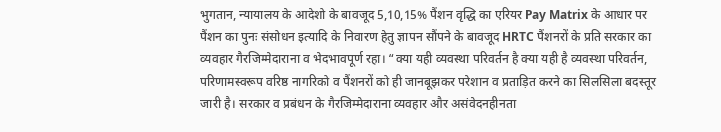भुगतान, न्यायालय के आदेशो के बावजूद 5,10,15% पैंशन वृद्धि का एरियर Pay Matrix के आधार पर पैंशन का पुनः संसोधन इत्यादि के निवारण हेतु ज्ञापन सौंपने के बावजूद HRTC पैंशनरों के प्रति सरकार का व्यवहार गैरजिम्मेदाराना व भेदभावपूर्ण रहा। “क्या यही व्यवस्था परिवर्तन है क्या यही है व्यवस्था परिवर्तन, परिणामस्वरूप वरिष्ठ नागरिको व पैंशनरों को ही जानबूझकर परेशान व प्रताड़ित करने का सिलसिला बदस्तूर जारी है। सरकार व प्रबंधन के गैरजिम्मेदाराना व्यवहार और असंवेदनहीनता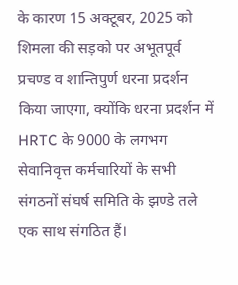के कारण 15 अक्टूबर, 2025 को शिमला की सड़को पर अभूतपूर्व प्रचण्ड व शान्तिपुर्ण धरना प्रदर्शन किया जाएगा, क्योंकि धरना प्रदर्शन में HRTC के 9000 के लगभग सेवानिवृत्त कर्मचारियों के सभी संगठनों संघर्ष समिति के झण्डे तले एक साथ संगठित हैं।